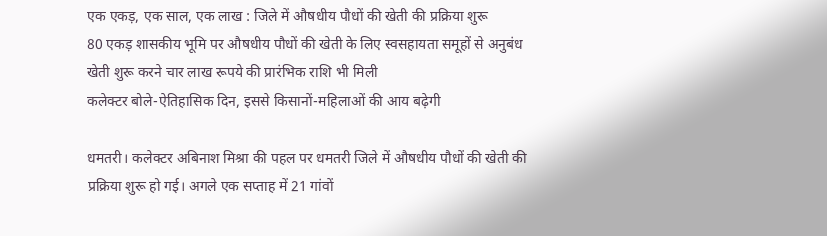एक एकड़, एक साल, एक लाख : जिले में औषधीय पौधों की खेती की प्रक्रिया शुरू
80 एकड़ शासकीय भूमि पर औषधीय पौधों की खेती के लिए स्वसहायता समूहों से अनुबंध
खेती शुरू करने चार लाख रूपये की प्रारंभिक राशि भी मिली
कलेक्टर बोले-ऐतिहासिक दिन, इससे किसानों-महिलाओं की आय बढ़ेगी

धमतरी। कलेक्टर अबिनाश मिश्रा की पहल पर धमतरी जिले में औषधीय पौधों की खेती की प्रक्रिया शुरू हो गई। अगले एक सप्ताह में 21 गांवों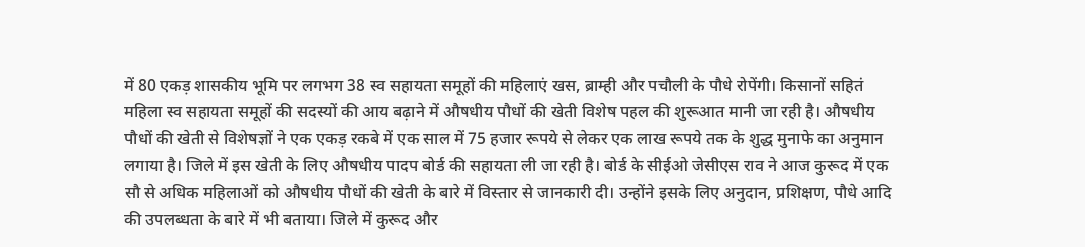में 80 एकड़ शासकीय भूमि पर लगभग 38 स्व सहायता समूहों की महिलाएं खस, ब्राम्ही और पचौली के पौधे रोपेंगी। किसानों सहितं महिला स्व सहायता समूहों की सदस्यों की आय बढ़ाने में औषधीय पौधों की खेती विशेष पहल की शुरूआत मानी जा रही है। औषधीय पौधों की खेती से विशेषज्ञों ने एक एकड़ रकबे में एक साल में 75 हजार रूपये से लेकर एक लाख रूपये तक के शुद्ध मुनाफे का अनुमान लगाया है। जिले में इस खेती के लिए औषधीय पादप बोर्ड की सहायता ली जा रही है। बोर्ड के सीईओ जेसीएस राव ने आज कुरूद में एक सौ से अधिक महिलाओं को औषधीय पौधों की खेती के बारे में विस्तार से जानकारी दी। उन्होंने इसके लिए अनुदान, प्रशिक्षण, पौधे आदि की उपलब्धता के बारे में भी बताया। जिले में कुरूद और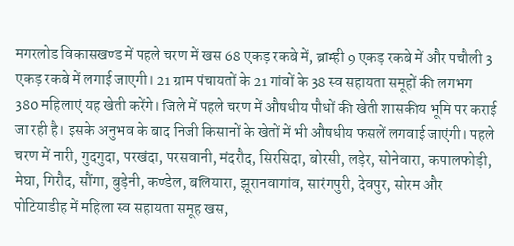मगरलोड विकासखण्ड में पहले चरण में खस 68 एकड़ रकबे में, ब्राम्ही 9 एकड़ रकबे में और पचौली 3 एकड़ रकबे में लगाई जाएगी। 21 ग्राम पंचायतों के 21 गांवों के 38 स्व सहायता समूहों की लगभग 380 महिलाएं यह खेती करेंगे। जिले में पहले चरण में औषधीय पौधों की खेती शासकीय भूमि पर कराई जा रही है। इसके अनुभव के बाद निजी किसानों के खेतों में भी औषधीय फसलें लगवाई जाएंगी। पहले चरण में नारी, गुदगुदा, परखंदा, परसवानी, मंदरौद, सिरसिदा, बोरसी, लड़ेर, सोनेवारा, कपालफोड़ी, मेघा, गिरौद, सौंगा, बुड़ेनी, कण्डेल, बलियारा, झूरानवागांव, सारंगपुरी, देवपुर, सोरम और पोटियाडीह में महिला स्व सहायता समूह खस,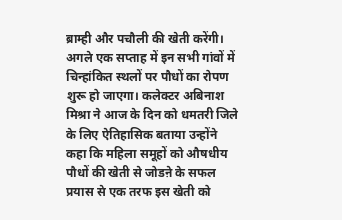ब्राम्ही और पचौली की खेती करेंगी। अगले एक सप्ताह में इन सभी गांवों में चिन्हांकित स्थलों पर पौधों का रोपण शुरू हो जाएगा। कलेक्टर अबिनाश मिश्रा ने आज के दिन को धमतरी जिले के लिए ऐतिहासिक बताया उन्होंने कहा कि महिला समूहों को औषधीय पौधों की खेती से जोडऩे के सफल प्रयास से एक तरफ इस खेती को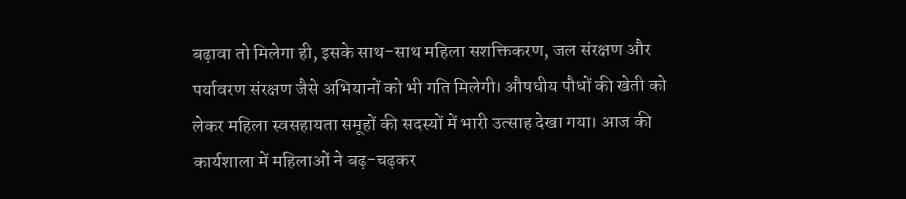बढ़ावा तो मिलेगा ही, इसके साथ-साथ महिला सशक्तिकरण, जल संरक्षण और पर्यावरण संरक्षण जैसे अभियानों को भी गति मिलेगी। औषधीय पौधों की खेती को लेकर महिला स्वसहायता समूहों की सदस्यों में भारी उत्साह देखा गया। आज की कार्यशाला में महिलाओं ने बढ़-चढ़कर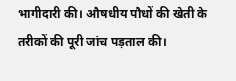भागीदारी की। औषधीय पौधों की खेती के तरीकों की पूरी जांच पड़ताल की।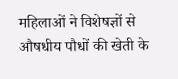महिलाओं ने विशेषज्ञों से औषधीय पौधों की खेती के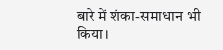बारे में शंका-समाधान भी किया।